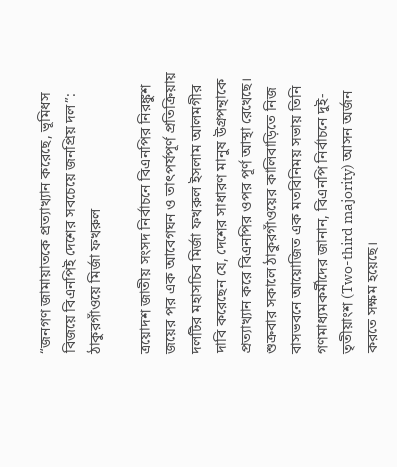“জনগণ জামায়াতকে প্রত্যাখ্যান করেছে, ভূমিধস বিজয়ে বিএনপিই দেশের সবচেয়ে জনপ্রিয় দল”: ঠাকুরগাঁওয়ে মির্জা ফখরুল

ত্রয়োদশ জাতীয় সংসদ নির্বাচনে বিএনপির নিরঙ্কুশ জয়ের পর এক আবেগঘন ও তাৎপর্যপূর্ণ প্রতিক্রিয়ায় দলটির মহাসচিব মির্জা ফখরুল ইসলাম আলমগীর দাবি করেছেন যে, দেশের সাধারণ মানুষ উগ্রপন্থাকে প্রত্যাখ্যান করে বিএনপির ওপর পূর্ণ আস্থা রেখেছে। শুক্রবার সকালে ঠাকুরগাঁওয়ের কালিবাড়িতে নিজ বাসভবনে আয়োজিত এক মতবিনিময় সভায় তিনি গণমাধ্যমকর্মীদের জানান, বিএনপি নির্বাচনে দুই-তৃতীয়াংশ (Two-third majority) আসন অর্জন করতে সক্ষম হয়েছে।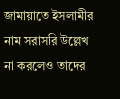জামায়াতে ইসলামীর নাম সরাসরি উল্লেখ না করলেও তাদের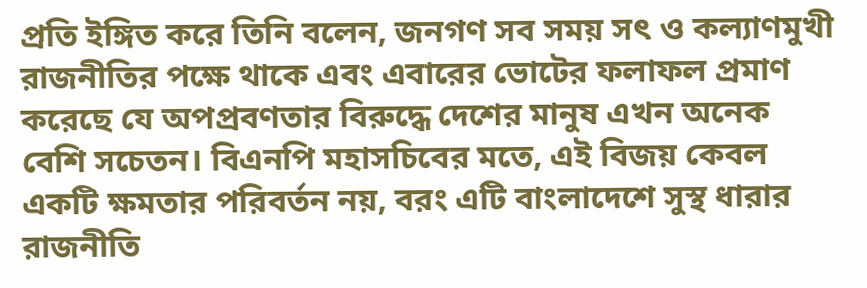প্রতি ইঙ্গিত করে তিনি বলেন, জনগণ সব সময় সৎ ও কল্যাণমুখী রাজনীতির পক্ষে থাকে এবং এবারের ভোটের ফলাফল প্রমাণ করেছে যে অপপ্রবণতার বিরুদ্ধে দেশের মানুষ এখন অনেক বেশি সচেতন। বিএনপি মহাসচিবের মতে, এই বিজয় কেবল একটি ক্ষমতার পরিবর্তন নয়, বরং এটি বাংলাদেশে সুস্থ ধারার রাজনীতি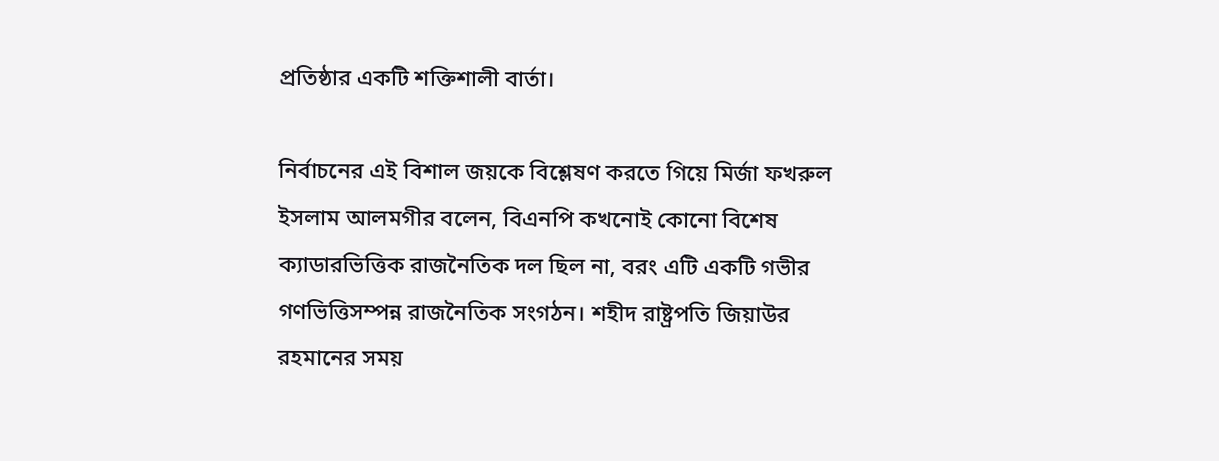প্রতিষ্ঠার একটি শক্তিশালী বার্তা।

নির্বাচনের এই বিশাল জয়কে বিশ্লেষণ করতে গিয়ে মির্জা ফখরুল ইসলাম আলমগীর বলেন, বিএনপি কখনোই কোনো বিশেষ ক্যাডারভিত্তিক রাজনৈতিক দল ছিল না, বরং এটি একটি গভীর গণভিত্তিসম্পন্ন রাজনৈতিক সংগঠন। শহীদ রাষ্ট্রপতি জিয়াউর রহমানের সময়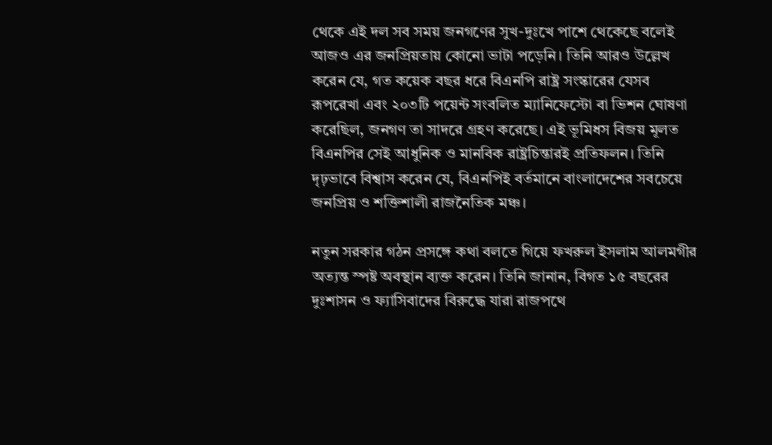থেকে এই দল সব সময় জনগণের সুখ-দুঃখে পাশে থেকেছে বলেই আজও এর জনপ্রিয়তায় কোনো ভাটা পড়েনি। তিনি আরও উল্লেখ করেন যে, গত কয়েক বছর ধরে বিএনপি রাষ্ট্র সংস্কারের যেসব রূপরেখা এবং ২০৩টি পয়েন্ট সংবলিত ম্যানিফেস্টো বা ভিশন ঘোষণা করেছিল, জনগণ তা সাদরে গ্রহণ করেছে। এই ভূমিধস বিজয় মূলত বিএনপির সেই আধুনিক ও মানবিক রাষ্ট্রচিন্তারই প্রতিফলন। তিনি দৃঢ়ভাবে বিশ্বাস করেন যে, বিএনপিই বর্তমানে বাংলাদেশের সবচেয়ে জনপ্রিয় ও শক্তিশালী রাজনৈতিক মঞ্চ।

নতুন সরকার গঠন প্রসঙ্গে কথা বলতে গিয়ে ফখরুল ইসলাম আলমগীর অত্যন্ত স্পষ্ট অবস্থান ব্যক্ত করেন। তিনি জানান, বিগত ১৫ বছরের দুঃশাসন ও ফ্যাসিবাদের বিরুদ্ধে যারা রাজপথে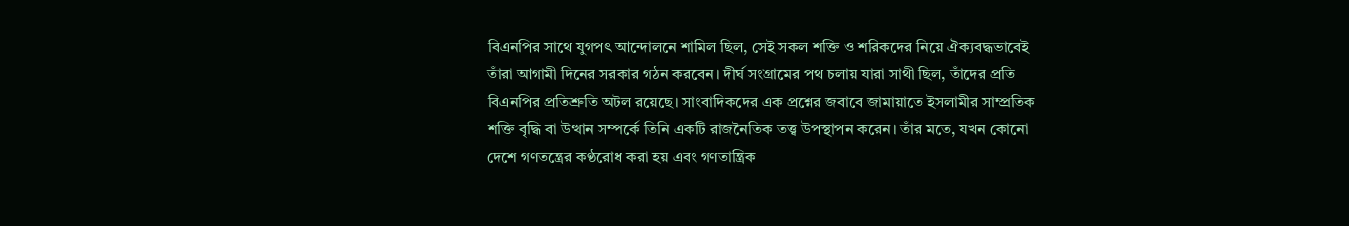বিএনপির সাথে যুগপৎ আন্দোলনে শামিল ছিল, সেই সকল শক্তি ও শরিকদের নিয়ে ঐক্যবদ্ধভাবেই তাঁরা আগামী দিনের সরকার গঠন করবেন। দীর্ঘ সংগ্রামের পথ চলায় যারা সাথী ছিল, তাঁদের প্রতি বিএনপির প্রতিশ্রুতি অটল রয়েছে। সাংবাদিকদের এক প্রশ্নের জবাবে জামায়াতে ইসলামীর সাম্প্রতিক শক্তি বৃদ্ধি বা উত্থান সম্পর্কে তিনি একটি রাজনৈতিক তত্ত্ব উপস্থাপন করেন। তাঁর মতে, যখন কোনো দেশে গণতন্ত্রের কণ্ঠরোধ করা হয় এবং গণতান্ত্রিক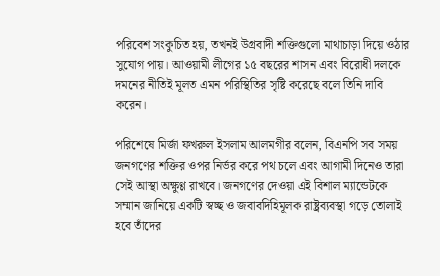পরিবেশ সংকুচিত হয়, তখনই উগ্রবাদী শক্তিগুলো মাথাচাড়া দিয়ে ওঠার সুযোগ পায়। আওয়ামী লীগের ১৫ বছরের শাসন এবং বিরোধী দলকে দমনের নীতিই মূলত এমন পরিস্থিতির সৃষ্টি করেছে বলে তিনি দাবি করেন।

পরিশেষে মির্জা ফখরুল ইসলাম আলমগীর বলেন, বিএনপি সব সময় জনগণের শক্তির ওপর নির্ভর করে পথ চলে এবং আগামী দিনেও তারা সেই আস্থা অক্ষুণ্ণ রাখবে। জনগণের দেওয়া এই বিশাল ম্যান্ডেটকে সম্মান জানিয়ে একটি স্বচ্ছ ও জবাবদিহিমূলক রাষ্ট্রব্যবস্থা গড়ে তোলাই হবে তাঁদের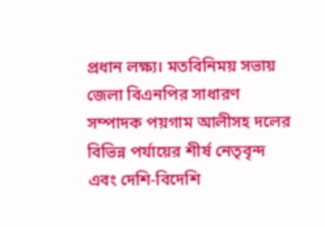প্রধান লক্ষ্য। মতবিনিময় সভায় জেলা বিএনপির সাধারণ সম্পাদক পয়গাম আলীসহ দলের বিভিন্ন পর্যায়ের শীর্ষ নেতৃবৃন্দ এবং দেশি-বিদেশি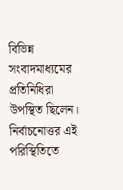বিভিন্ন সংবাদমাধ্যমের প্রতিনিধিরা উপস্থিত ছিলেন। নির্বাচনোত্তর এই পরিস্থিতিতে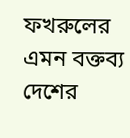ফখরুলের এমন বক্তব্য দেশের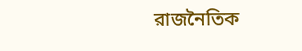রাজনৈতিক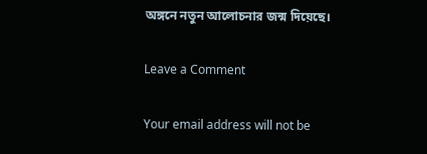অঙ্গনে নতুন আলোচনার জন্ম দিয়েছে।

Leave a Comment

Your email address will not be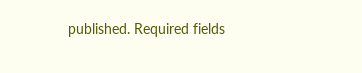published. Required fields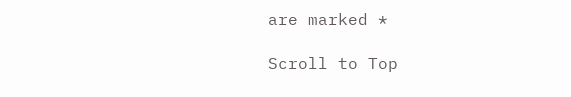are marked *

Scroll to Top